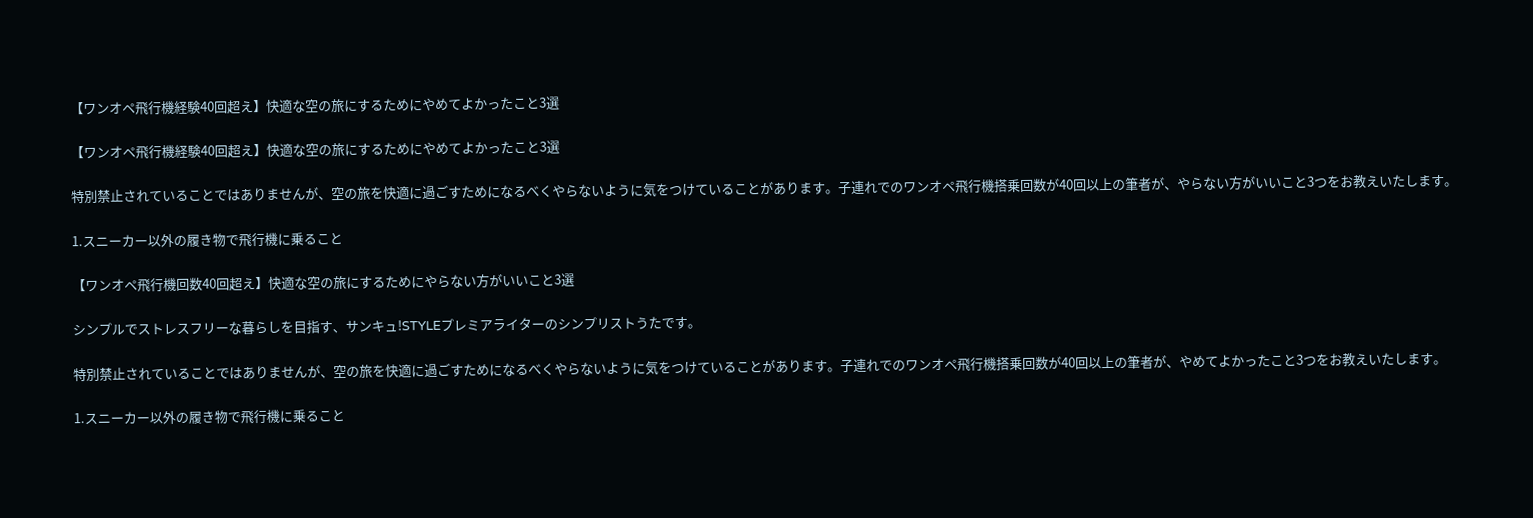【ワンオペ飛行機経験40回超え】快適な空の旅にするためにやめてよかったこと3選

【ワンオペ飛行機経験40回超え】快適な空の旅にするためにやめてよかったこと3選

特別禁止されていることではありませんが、空の旅を快適に過ごすためになるべくやらないように気をつけていることがあります。子連れでのワンオペ飛行機搭乗回数が40回以上の筆者が、やらない方がいいこと3つをお教えいたします。

1.スニーカー以外の履き物で飛行機に乗ること

【ワンオペ飛行機回数40回超え】快適な空の旅にするためにやらない方がいいこと3選

シンプルでストレスフリーな暮らしを目指す、サンキュ!STYLEプレミアライターのシンプリストうたです。

特別禁止されていることではありませんが、空の旅を快適に過ごすためになるべくやらないように気をつけていることがあります。子連れでのワンオペ飛行機搭乗回数が40回以上の筆者が、やめてよかったこと3つをお教えいたします。

1.スニーカー以外の履き物で飛行機に乗ること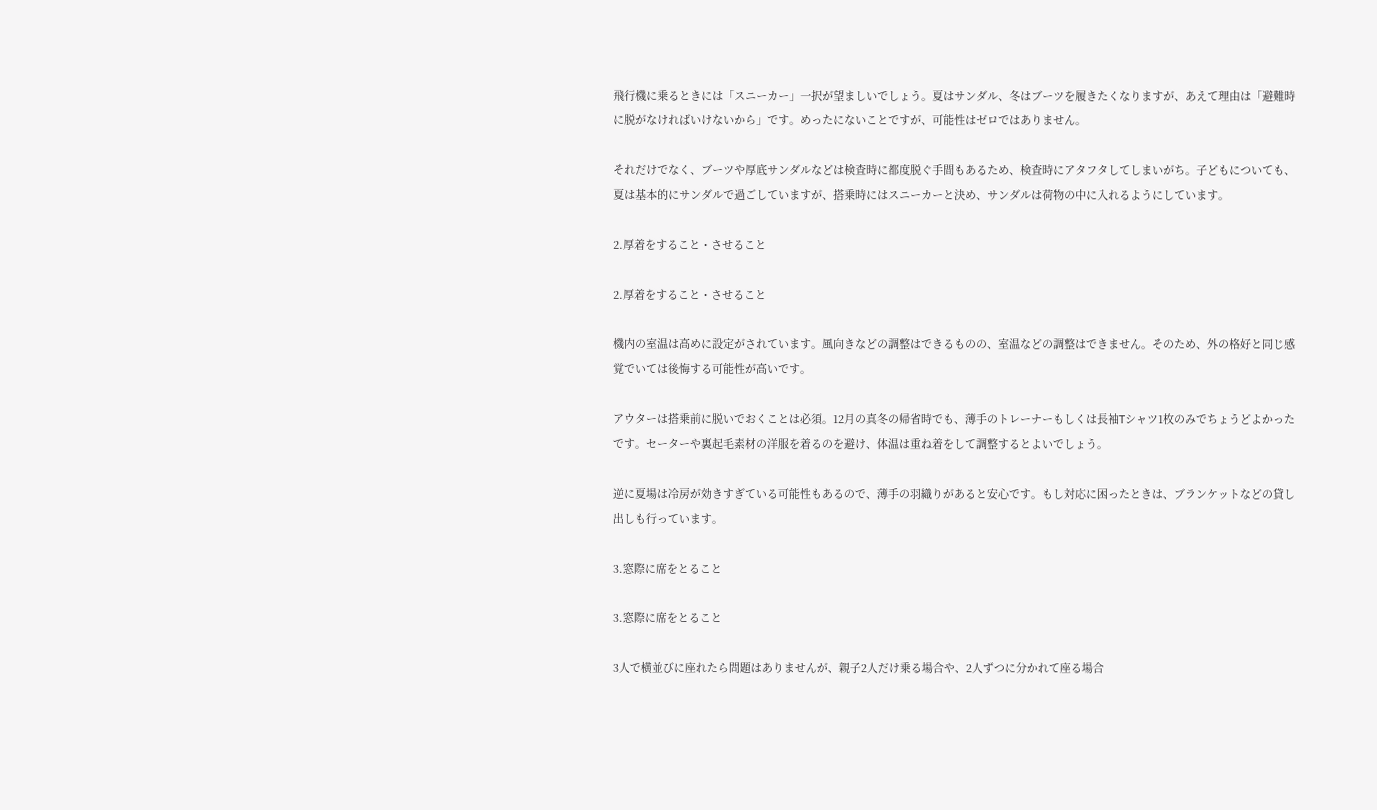飛行機に乗るときには「スニーカー」一択が望ましいでしょう。夏はサンダル、冬はブーツを履きたくなりますが、あえて理由は「避難時に脱がなければいけないから」です。めったにないことですが、可能性はゼロではありません。

それだけでなく、ブーツや厚底サンダルなどは検査時に都度脱ぐ手間もあるため、検査時にアタフタしてしまいがち。子どもについても、夏は基本的にサンダルで過ごしていますが、搭乗時にはスニーカーと決め、サンダルは荷物の中に入れるようにしています。

2.厚着をすること・させること

2.厚着をすること・させること

機内の室温は高めに設定がされています。風向きなどの調整はできるものの、室温などの調整はできません。そのため、外の格好と同じ感覚でいては後悔する可能性が高いです。

アウターは搭乗前に脱いでおくことは必須。12月の真冬の帰省時でも、薄手のトレーナーもしくは長袖Tシャツ1枚のみでちょうどよかったです。セーターや裏起毛素材の洋服を着るのを避け、体温は重ね着をして調整するとよいでしょう。

逆に夏場は冷房が効きすぎている可能性もあるので、薄手の羽織りがあると安心です。もし対応に困ったときは、ブランケットなどの貸し出しも行っています。

3.窓際に席をとること

3.窓際に席をとること

3人で横並びに座れたら問題はありませんが、親子2人だけ乗る場合や、2人ずつに分かれて座る場合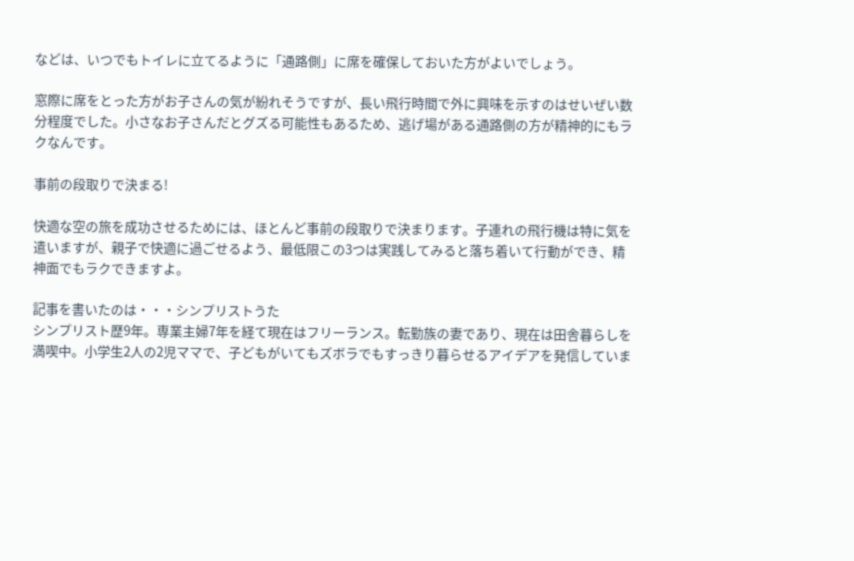などは、いつでもトイレに立てるように「通路側」に席を確保しておいた方がよいでしょう。

窓際に席をとった方がお子さんの気が紛れそうですが、長い飛行時間で外に興味を示すのはせいぜい数分程度でした。小さなお子さんだとグズる可能性もあるため、逃げ場がある通路側の方が精神的にもラクなんです。

事前の段取りで決まる!

快適な空の旅を成功させるためには、ほとんど事前の段取りで決まります。子連れの飛行機は特に気を遣いますが、親子で快適に過ごせるよう、最低限この3つは実践してみると落ち着いて行動ができ、精神面でもラクできますよ。

記事を書いたのは・・・シンプリストうた
シンプリスト歴9年。専業主婦7年を経て現在はフリーランス。転勤族の妻であり、現在は田舎暮らしを満喫中。小学生2人の2児ママで、子どもがいてもズボラでもすっきり暮らせるアイデアを発信していま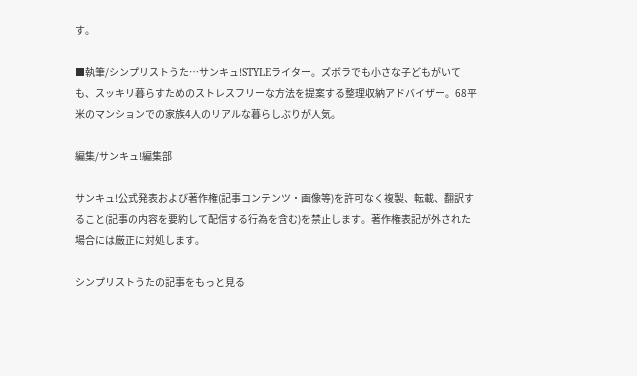す。

■執筆/シンプリストうた…サンキュ!STYLEライター。ズボラでも小さな子どもがいても、スッキリ暮らすためのストレスフリーな方法を提案する整理収納アドバイザー。68平米のマンションでの家族4人のリアルな暮らしぶりが人気。

編集/サンキュ!編集部

サンキュ!公式発表および著作権(記事コンテンツ・画像等)を許可なく複製、転載、翻訳すること(記事の内容を要約して配信する行為を含む)を禁止します。著作権表記が外された場合には厳正に対処します。

シンプリストうたの記事をもっと見る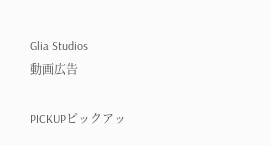Glia Studios
動画広告

PICKUPピックアッ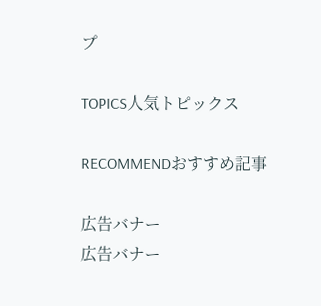プ

TOPICS人気トピックス

RECOMMENDおすすめ記事

広告バナー
広告バナー